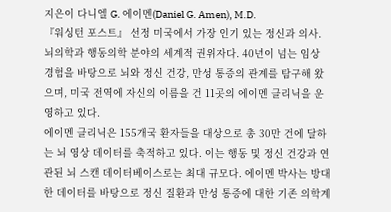지은이 다니엘 G. 에이멘(Daniel G. Amen), M.D.
『워싱턴 포스트』 선정 미국에서 가장 인기 있는 정신과 의사. 뇌의학과 행동의학 분야의 세계적 권위자다. 40년이 넘는 임상 경험을 바탕으로 뇌와 정신 건강, 만성 통증의 관계를 탐구해 왔으며, 미국 전역에 자신의 이름을 건 11곳의 에이멘 클리닉을 운영하고 있다.
에이멘 클리닉은 155개국 환자들을 대상으로 총 30만 건에 달하는 뇌 영상 데이터를 축적하고 있다. 이는 행동 및 정신 건강과 연관된 뇌 스캔 데이터베이스로는 최대 규모다. 에이멘 박사는 방대한 데이터를 바탕으로 정신 질환과 만성 통증에 대한 기존 의학계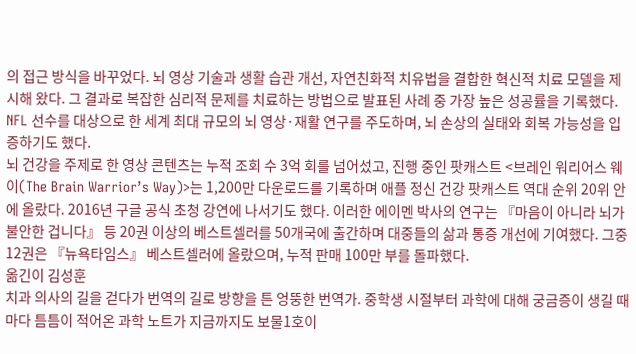의 접근 방식을 바꾸었다. 뇌 영상 기술과 생활 습관 개선, 자연친화적 치유법을 결합한 혁신적 치료 모델을 제시해 왔다. 그 결과로 복잡한 심리적 문제를 치료하는 방법으로 발표된 사례 중 가장 높은 성공률을 기록했다. NFL 선수를 대상으로 한 세계 최대 규모의 뇌 영상·재활 연구를 주도하며, 뇌 손상의 실태와 회복 가능성을 입증하기도 했다.
뇌 건강을 주제로 한 영상 콘텐츠는 누적 조회 수 3억 회를 넘어섰고, 진행 중인 팟캐스트 <브레인 워리어스 웨이(The Brain Warrior’s Way)>는 1,200만 다운로드를 기록하며 애플 정신 건강 팟캐스트 역대 순위 20위 안에 올랐다. 2016년 구글 공식 초청 강연에 나서기도 했다. 이러한 에이멘 박사의 연구는 『마음이 아니라 뇌가 불안한 겁니다』 등 20권 이상의 베스트셀러를 50개국에 출간하며 대중들의 삶과 통증 개선에 기여했다. 그중 12권은 『뉴욕타임스』 베스트셀러에 올랐으며, 누적 판매 100만 부를 돌파했다.
옮긴이 김성훈
치과 의사의 길을 걷다가 번역의 길로 방향을 튼 엉뚱한 번역가. 중학생 시절부터 과학에 대해 궁금증이 생길 때마다 틈틈이 적어온 과학 노트가 지금까지도 보물1호이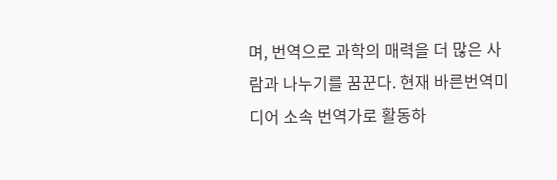며, 번역으로 과학의 매력을 더 많은 사람과 나누기를 꿈꾼다. 현재 바른번역미디어 소속 번역가로 활동하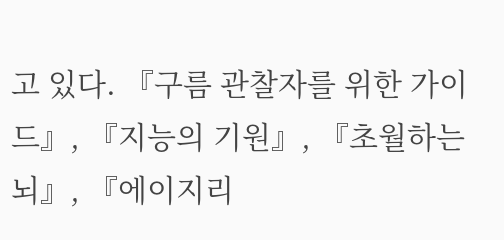고 있다. 『구름 관찰자를 위한 가이드』, 『지능의 기원』, 『초월하는 뇌』, 『에이지리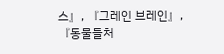스』, 『그레인 브레인』, 『동물들처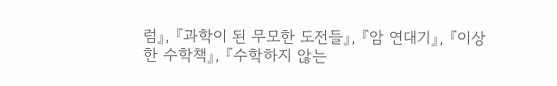럼』, 『과학이 된 무모한 도전들』, 『암 연대기』, 『이상한 수학책』, 『수학하지 않는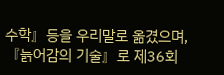수학』등을 우리말로 옮겼으며, 『늙어감의 기술』로 제36회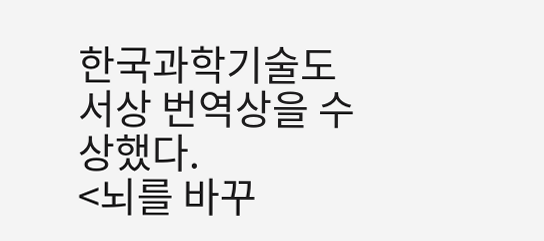한국과학기술도서상 번역상을 수상했다.
<뇌를 바꾸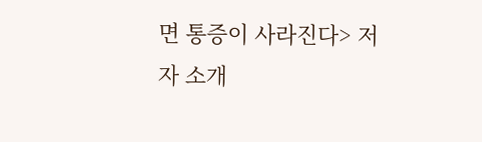면 통증이 사라진다> 저자 소개